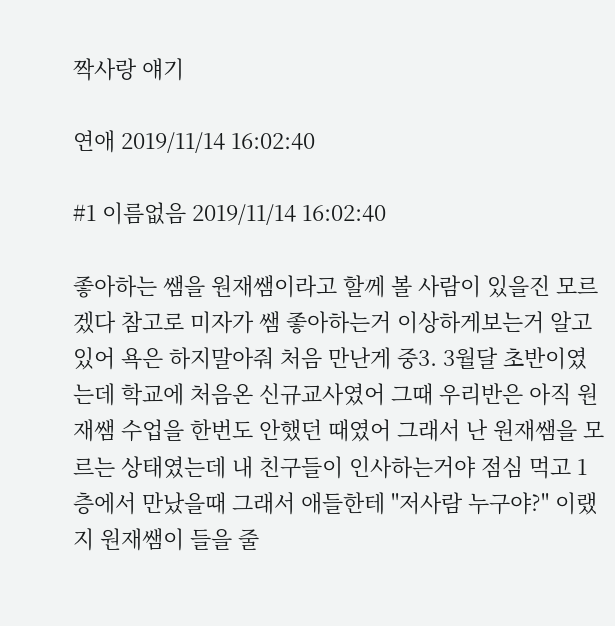짝사랑 얘기

연애 2019/11/14 16:02:40

#1 이름없음 2019/11/14 16:02:40

좋아하는 쌤을 원재쌤이라고 할께 볼 사람이 있을진 모르겠다 참고로 미자가 쌤 좋아하는거 이상하게보는거 알고있어 욕은 하지말아줘 처음 만난게 중3. 3월달 초반이였는데 학교에 처음온 신규교사였어 그때 우리반은 아직 원재쌤 수업을 한번도 안했던 때였어 그래서 난 원재쌤을 모르는 상태였는데 내 친구들이 인사하는거야 점심 먹고 1층에서 만났을때 그래서 애들한테 "저사람 누구야?" 이랬지 원재쌤이 들을 줄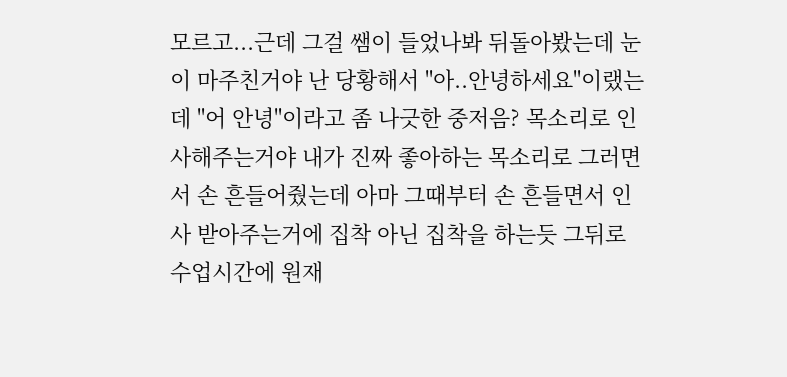모르고...근데 그걸 쌤이 들었나봐 뒤돌아봤는데 눈이 마주친거야 난 당황해서 "아..안녕하세요"이랬는데 "어 안녕"이라고 좀 나긋한 중저음? 목소리로 인사해주는거야 내가 진짜 좋아하는 목소리로 그러면서 손 흔들어줬는데 아마 그때부터 손 흔들면서 인사 받아주는거에 집착 아닌 집착을 하는듯 그뒤로 수업시간에 원재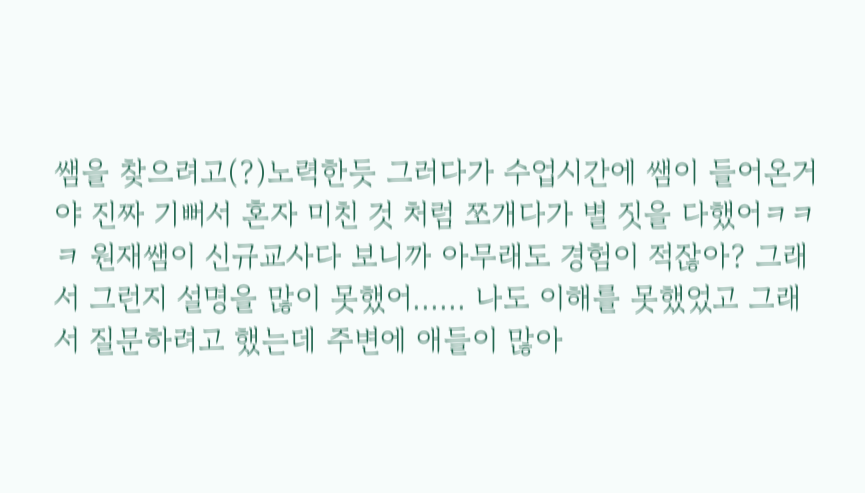쌤을 찾으려고(?)노력한듯 그러다가 수업시간에 쌤이 들어온거야 진짜 기뻐서 혼자 미친 것 처럼 쪼개다가 별 짓을 다했어ㅋㅋㅋ 원재쌤이 신규교사다 보니까 아무래도 경험이 적잖아? 그래서 그런지 설명을 많이 못했어...... 나도 이해를 못했었고 그래서 질문하려고 했는데 주변에 애들이 많아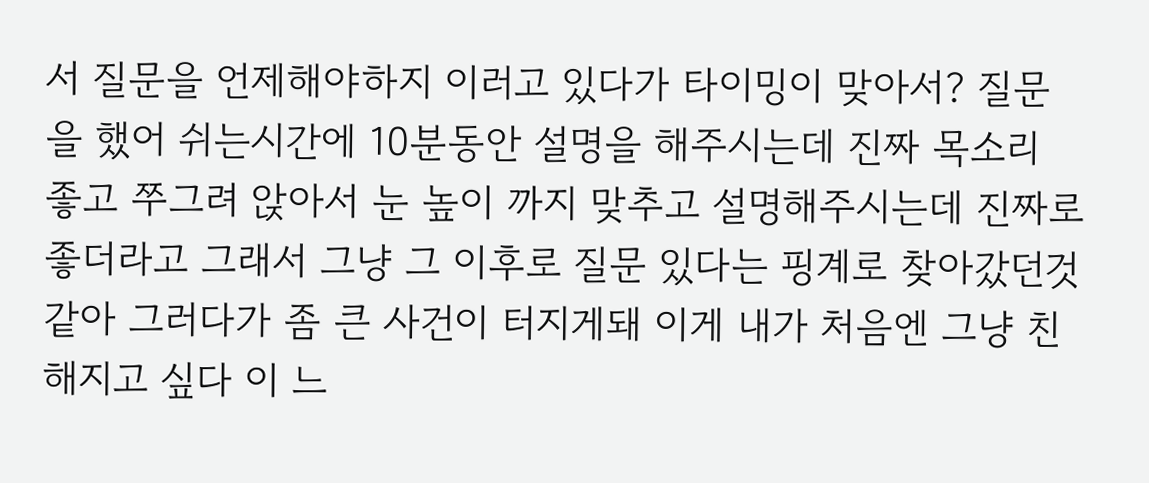서 질문을 언제해야하지 이러고 있다가 타이밍이 맞아서? 질문을 했어 쉬는시간에 10분동안 설명을 해주시는데 진짜 목소리 좋고 쭈그려 앉아서 눈 높이 까지 맞추고 설명해주시는데 진짜로 좋더라고 그래서 그냥 그 이후로 질문 있다는 핑계로 찾아갔던것같아 그러다가 좀 큰 사건이 터지게돼 이게 내가 처음엔 그냥 친해지고 싶다 이 느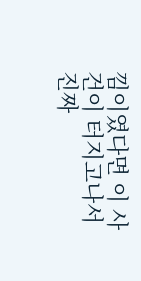낌이였다면 이 사건이 터지고나서 진짜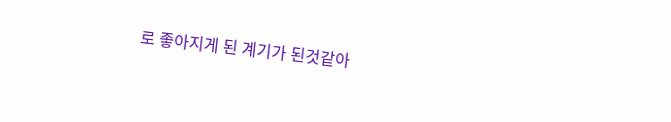로 좋아지게 된 계기가 된것같아